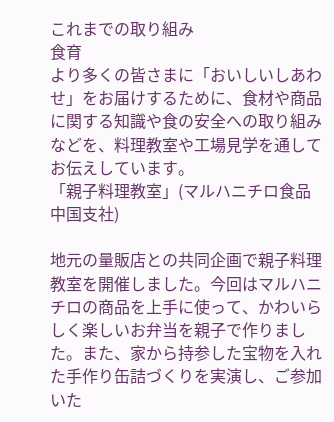これまでの取り組み
食育
より多くの皆さまに「おいしいしあわせ」をお届けするために、食材や商品に関する知識や食の安全への取り組みなどを、料理教室や工場見学を通してお伝えしています。
「親子料理教室」(マルハニチロ食品 中国支社)

地元の量販店との共同企画で親子料理教室を開催しました。今回はマルハニチロの商品を上手に使って、かわいらしく楽しいお弁当を親子で作りました。また、家から持参した宝物を入れた手作り缶詰づくりを実演し、ご参加いた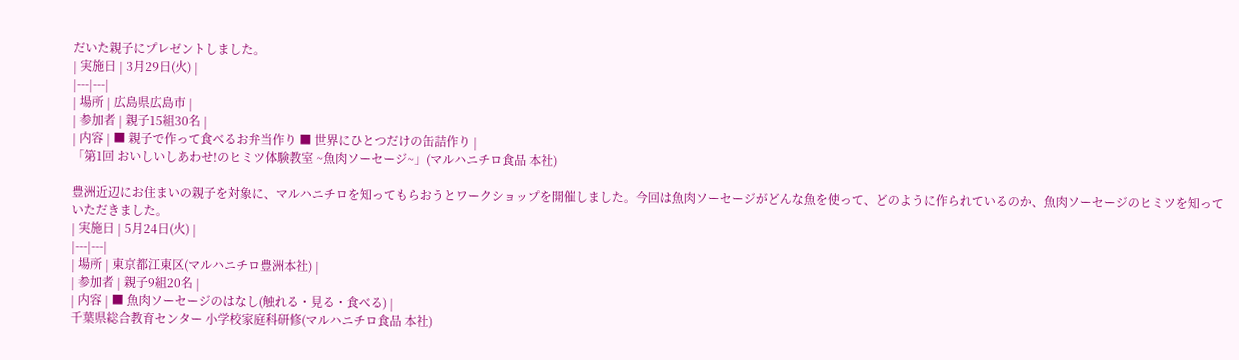だいた親子にプレゼントしました。
| 実施日 | 3月29日(火) |
|---|---|
| 場所 | 広島県広島市 |
| 参加者 | 親子15組30名 |
| 内容 | ■ 親子で作って食べるお弁当作り ■ 世界にひとつだけの缶詰作り |
「第1回 おいしいしあわせ!のヒミツ体験教室 ~魚肉ソーセージ~」(マルハニチロ食品 本社)

豊洲近辺にお住まいの親子を対象に、マルハニチロを知ってもらおうとワークショップを開催しました。今回は魚肉ソーセージがどんな魚を使って、どのように作られているのか、魚肉ソーセージのヒミツを知っていただきました。
| 実施日 | 5月24日(火) |
|---|---|
| 場所 | 東京都江東区(マルハニチロ豊洲本社) |
| 参加者 | 親子9組20名 |
| 内容 | ■ 魚肉ソーセージのはなし(触れる・見る・食べる) |
千葉県総合教育センター 小学校家庭科研修(マルハニチロ食品 本社)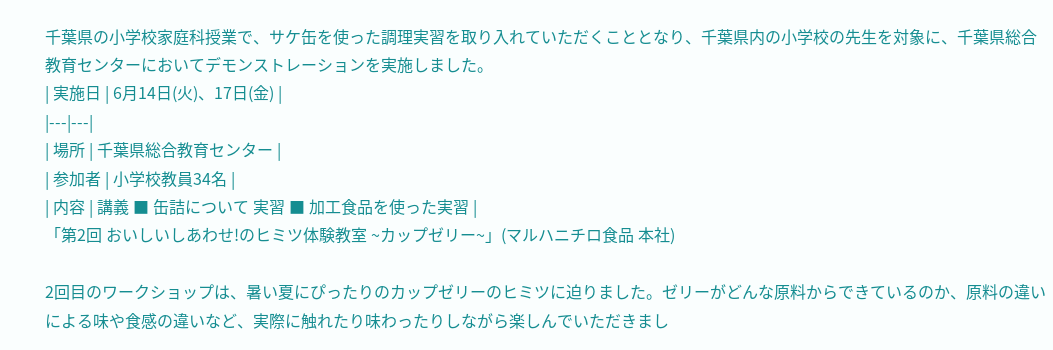千葉県の小学校家庭科授業で、サケ缶を使った調理実習を取り入れていただくこととなり、千葉県内の小学校の先生を対象に、千葉県総合教育センターにおいてデモンストレーションを実施しました。
| 実施日 | 6月14日(火)、17日(金) |
|---|---|
| 場所 | 千葉県総合教育センター |
| 参加者 | 小学校教員34名 |
| 内容 | 講義 ■ 缶詰について 実習 ■ 加工食品を使った実習 |
「第2回 おいしいしあわせ!のヒミツ体験教室 ~カップゼリー~」(マルハニチロ食品 本社)

2回目のワークショップは、暑い夏にぴったりのカップゼリーのヒミツに迫りました。ゼリーがどんな原料からできているのか、原料の違いによる味や食感の違いなど、実際に触れたり味わったりしながら楽しんでいただきまし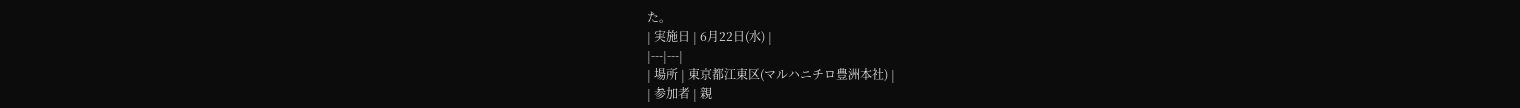た。
| 実施日 | 6月22日(水) |
|---|---|
| 場所 | 東京都江東区(マルハニチロ豊洲本社) |
| 参加者 | 親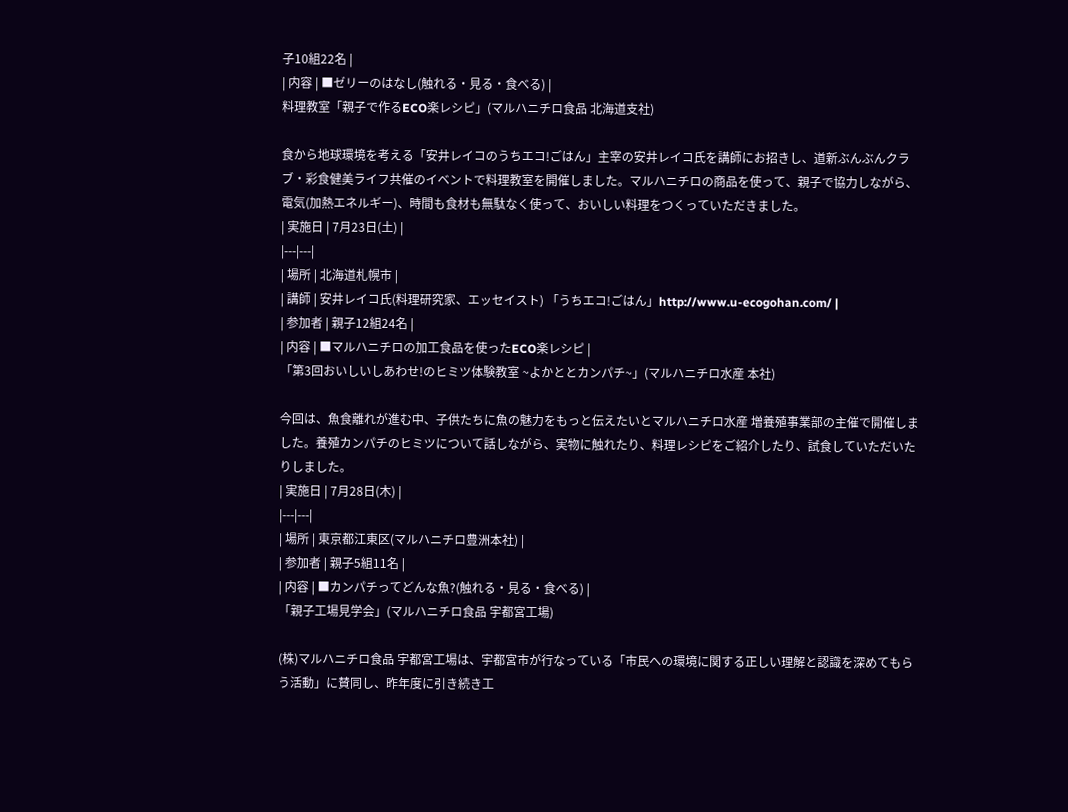子10組22名 |
| 内容 | ■ゼリーのはなし(触れる・見る・食べる) |
料理教室「親子で作るECO楽レシピ」(マルハニチロ食品 北海道支社)

食から地球環境を考える「安井レイコのうちエコ!ごはん」主宰の安井レイコ氏を講師にお招きし、道新ぶんぶんクラブ・彩食健美ライフ共催のイベントで料理教室を開催しました。マルハニチロの商品を使って、親子で協力しながら、電気(加熱エネルギー)、時間も食材も無駄なく使って、おいしい料理をつくっていただきました。
| 実施日 | 7月23日(土) |
|---|---|
| 場所 | 北海道札幌市 |
| 講師 | 安井レイコ氏(料理研究家、エッセイスト) 「うちエコ!ごはん」http://www.u-ecogohan.com/ |
| 参加者 | 親子12組24名 |
| 内容 | ■マルハニチロの加工食品を使ったECO楽レシピ |
「第3回おいしいしあわせ!のヒミツ体験教室 ~よかととカンパチ~」(マルハニチロ水産 本社)

今回は、魚食離れが進む中、子供たちに魚の魅力をもっと伝えたいとマルハニチロ水産 増養殖事業部の主催で開催しました。養殖カンパチのヒミツについて話しながら、実物に触れたり、料理レシピをご紹介したり、試食していただいたりしました。
| 実施日 | 7月28日(木) |
|---|---|
| 場所 | 東京都江東区(マルハニチロ豊洲本社) |
| 参加者 | 親子5組11名 |
| 内容 | ■カンパチってどんな魚?(触れる・見る・食べる) |
「親子工場見学会」(マルハニチロ食品 宇都宮工場)

(株)マルハニチロ食品 宇都宮工場は、宇都宮市が行なっている「市民への環境に関する正しい理解と認識を深めてもらう活動」に賛同し、昨年度に引き続き工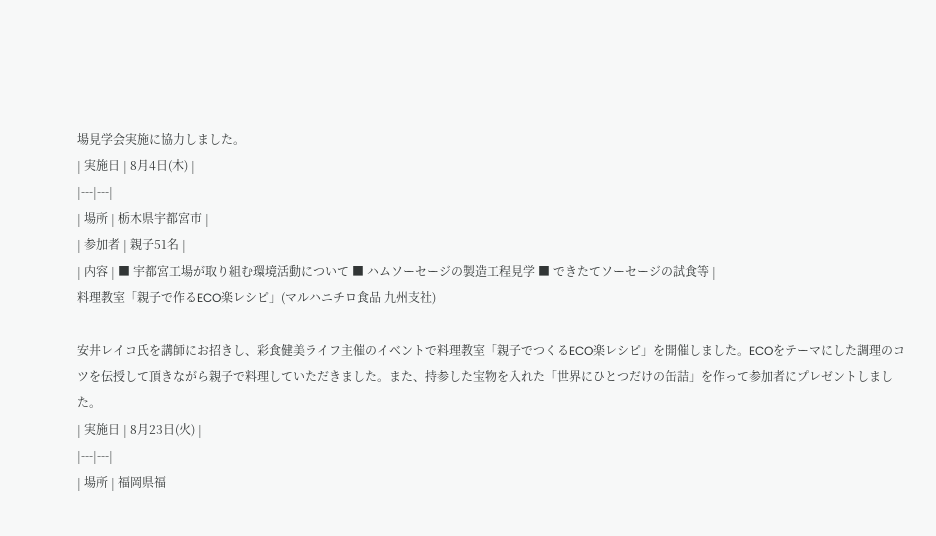場見学会実施に協力しました。
| 実施日 | 8月4日(木) |
|---|---|
| 場所 | 栃木県宇都宮市 |
| 参加者 | 親子51名 |
| 内容 | ■ 宇都宮工場が取り組む環境活動について ■ ハムソーセージの製造工程見学 ■ できたてソーセージの試食等 |
料理教室「親子で作るECO楽レシピ」(マルハニチロ食品 九州支社)

安井レイコ氏を講師にお招きし、彩食健美ライフ主催のイベントで料理教室「親子でつくるECO楽レシピ」を開催しました。ECOをテーマにした調理のコツを伝授して頂きながら親子で料理していただきました。また、持参した宝物を入れた「世界にひとつだけの缶詰」を作って参加者にプレゼントしました。
| 実施日 | 8月23日(火) |
|---|---|
| 場所 | 福岡県福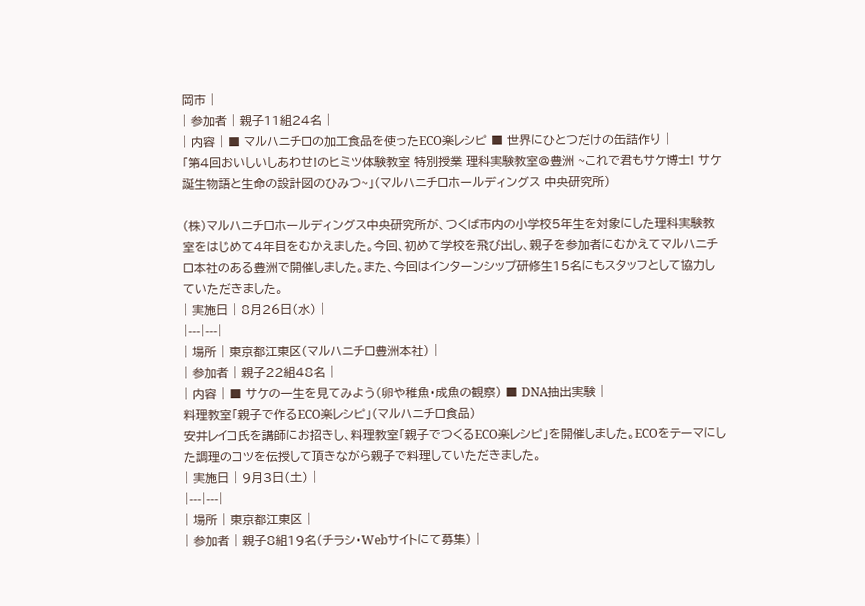岡市 |
| 参加者 | 親子11組24名 |
| 内容 | ■ マルハニチロの加工食品を使ったECO楽レシピ ■ 世界にひとつだけの缶詰作り |
「第4回おいしいしあわせ!のヒミツ体験教室 特別授業 理科実験教室@豊洲 ~これで君もサケ博士! サケ誕生物語と生命の設計図のひみつ~」(マルハニチロホールディングス 中央研究所)

(株)マルハニチロホールディングス中央研究所が、つくば市内の小学校5年生を対象にした理科実験教室をはじめて4年目をむかえました。今回、初めて学校を飛び出し、親子を参加者にむかえてマルハニチロ本社のある豊洲で開催しました。また、今回はインターンシップ研修生15名にもスタッフとして協力していただきました。
| 実施日 | 8月26日(水) |
|---|---|
| 場所 | 東京都江東区(マルハニチロ豊洲本社) |
| 参加者 | 親子22組48名 |
| 内容 | ■ サケの一生を見てみよう(卵や稚魚・成魚の観察) ■ DNA抽出実験 |
料理教室「親子で作るECO楽レシピ」(マルハニチロ食品)
安井レイコ氏を講師にお招きし、料理教室「親子でつくるECO楽レシピ」を開催しました。ECOをテーマにした調理のコツを伝授して頂きながら親子で料理していただきました。
| 実施日 | 9月3日(土) |
|---|---|
| 場所 | 東京都江東区 |
| 参加者 | 親子8組19名(チラシ・Webサイトにて募集) |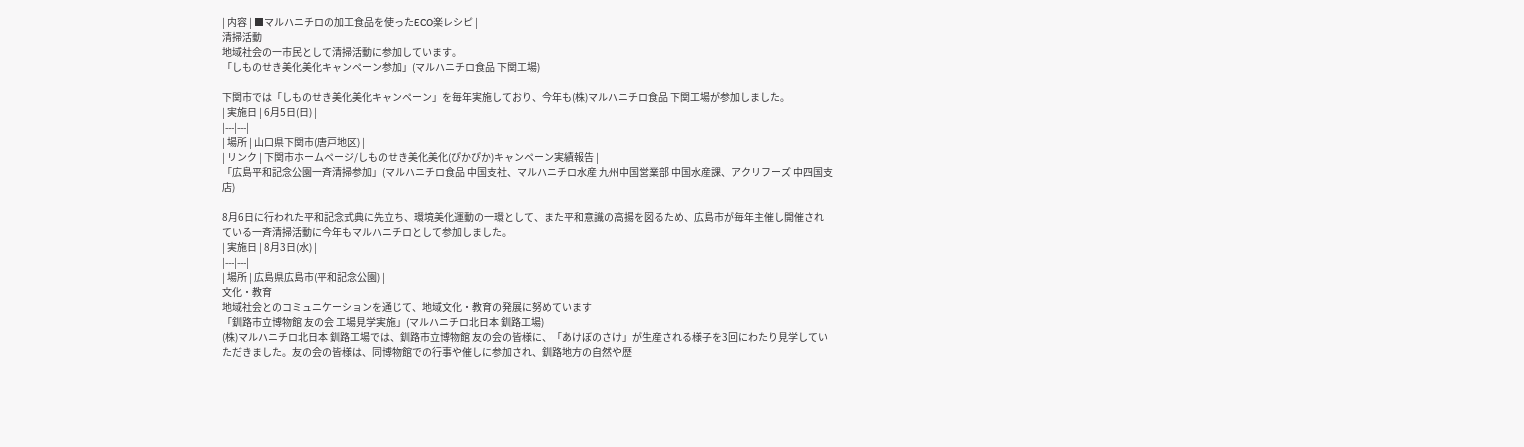| 内容 | ■マルハニチロの加工食品を使ったECO楽レシピ |
清掃活動
地域社会の一市民として清掃活動に参加しています。
「しものせき美化美化キャンペーン参加」(マルハニチロ食品 下関工場)

下関市では「しものせき美化美化キャンペーン」を毎年実施しており、今年も(株)マルハニチロ食品 下関工場が参加しました。
| 実施日 | 6月5日(日) |
|---|---|
| 場所 | 山口県下関市(唐戸地区) |
| リンク | 下関市ホームページ/しものせき美化美化(ぴかぴか)キャンペーン実績報告 |
「広島平和記念公園一斉清掃参加」(マルハニチロ食品 中国支社、マルハニチロ水産 九州中国営業部 中国水産課、アクリフーズ 中四国支店)

8月6日に行われた平和記念式典に先立ち、環境美化運動の一環として、また平和意識の高揚を図るため、広島市が毎年主催し開催されている一斉清掃活動に今年もマルハニチロとして参加しました。
| 実施日 | 8月3日(水) |
|---|---|
| 場所 | 広島県広島市(平和記念公園) |
文化・教育
地域社会とのコミュニケーションを通じて、地域文化・教育の発展に努めています
「釧路市立博物館 友の会 工場見学実施」(マルハニチロ北日本 釧路工場)
(株)マルハニチロ北日本 釧路工場では、釧路市立博物館 友の会の皆様に、「あけぼのさけ」が生産される様子を3回にわたり見学していただきました。友の会の皆様は、同博物館での行事や催しに参加され、釧路地方の自然や歴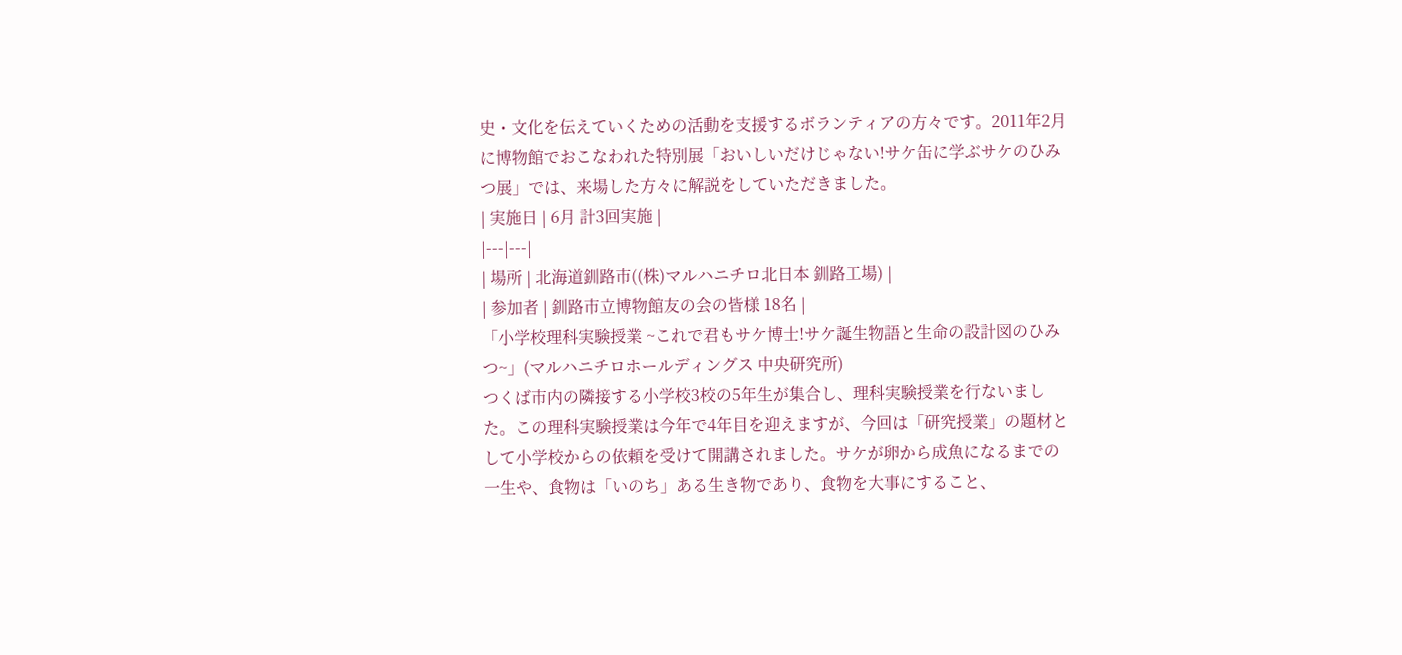史・文化を伝えていくための活動を支援するボランティアの方々です。2011年2月に博物館でおこなわれた特別展「おいしいだけじゃない!サケ缶に学ぶサケのひみつ展」では、来場した方々に解説をしていただきました。
| 実施日 | 6月 計3回実施 |
|---|---|
| 場所 | 北海道釧路市((株)マルハニチロ北日本 釧路工場) |
| 参加者 | 釧路市立博物館友の会の皆様 18名 |
「小学校理科実験授業 ~これで君もサケ博士!サケ誕生物語と生命の設計図のひみつ~」(マルハニチロホールディングス 中央研究所)
つくば市内の隣接する小学校3校の5年生が集合し、理科実験授業を行ないました。この理科実験授業は今年で4年目を迎えますが、今回は「研究授業」の題材として小学校からの依頼を受けて開講されました。サケが卵から成魚になるまでの一生や、食物は「いのち」ある生き物であり、食物を大事にすること、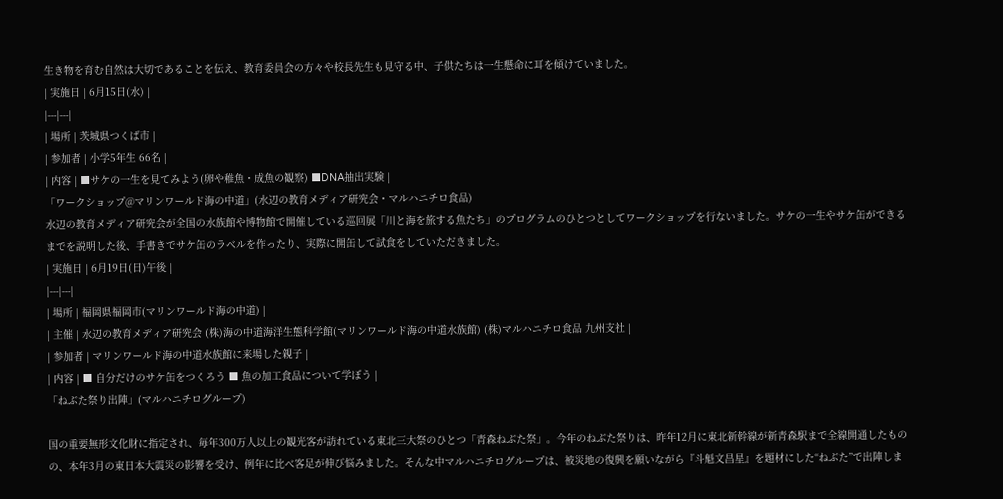生き物を育む自然は大切であることを伝え、教育委員会の方々や校長先生も見守る中、子供たちは一生懸命に耳を傾けていました。
| 実施日 | 6月15日(水) |
|---|---|
| 場所 | 茨城県つくば市 |
| 参加者 | 小学5年生 66名 |
| 内容 | ■サケの一生を見てみよう(卵や稚魚・成魚の観察) ■DNA抽出実験 |
「ワークショップ@マリンワールド海の中道」(水辺の教育メディア研究会・マルハニチロ食品)
水辺の教育メディア研究会が全国の水族館や博物館で開催している巡回展「川と海を旅する魚たち」のプログラムのひとつとしてワークショップを行ないました。サケの一生やサケ缶ができるまでを説明した後、手書きでサケ缶のラベルを作ったり、実際に開缶して試食をしていただきました。
| 実施日 | 6月19日(日)午後 |
|---|---|
| 場所 | 福岡県福岡市(マリンワールド海の中道) |
| 主催 | 水辺の教育メディア研究会 (株)海の中道海洋生態科学館(マリンワールド海の中道水族館) (株)マルハニチロ食品 九州支社 |
| 参加者 | マリンワールド海の中道水族館に来場した親子 |
| 内容 | ■ 自分だけのサケ缶をつくろう ■ 魚の加工食品について学ぼう |
「ねぶた祭り出陣」(マルハニチログループ)

国の重要無形文化財に指定され、毎年300万人以上の観光客が訪れている東北三大祭のひとつ「青森ねぶた祭」。今年のねぶた祭りは、昨年12月に東北新幹線が新青森駅まで全線開通したものの、本年3月の東日本大震災の影響を受け、例年に比べ客足が伸び悩みました。そんな中マルハニチログループは、被災地の復興を願いながら『斗魁文昌星』を題材にした“ねぶた”で出陣しま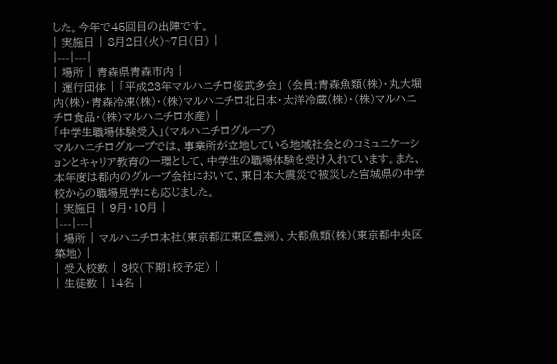した。今年で45回目の出陣です。
| 実施日 | 8月2日(火)~7日(日) |
|---|---|
| 場所 | 青森県青森市内 |
| 運行団体 | 「平成23年マルハニチロ侫武多会」 (会員:青森魚類(株)・丸大堀内(株)・青森冷凍(株)・(株)マルハニチロ北日本・太洋冷蔵(株)・(株)マルハニチロ食品・(株)マルハニチロ水産) |
「中学生職場体験受入」(マルハニチログループ)
マルハニチログループでは、事業所が立地している地域社会とのコミュニケーションとキャリア教育の一環として、中学生の職場体験を受け入れています。また、本年度は都内のグループ会社において、東日本大震災で被災した宮城県の中学校からの職場見学にも応じました。
| 実施日 | 9月・10月 |
|---|---|
| 場所 | マルハニチロ本社(東京都江東区豊洲)、大都魚類(株)(東京都中央区築地) |
| 受入校数 | 3校(下期1校予定) |
| 生徒数 | 14名 |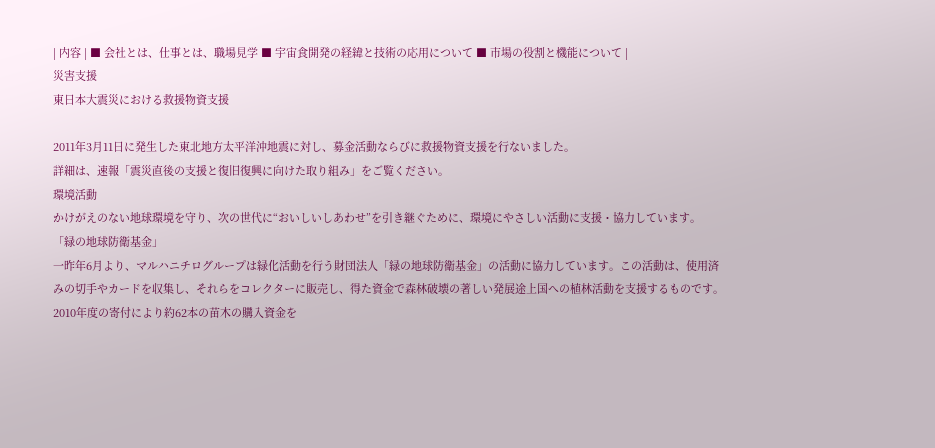| 内容 | ■ 会社とは、仕事とは、職場見学 ■ 宇宙食開発の経緯と技術の応用について ■ 市場の役割と機能について |
災害支援
東日本大震災における救援物資支援

2011年3月11日に発生した東北地方太平洋沖地震に対し、募金活動ならびに救援物資支援を行ないました。
詳細は、速報「震災直後の支援と復旧復興に向けた取り組み」をご覧ください。
環境活動
かけがえのない地球環境を守り、次の世代に“おいしいしあわせ”を引き継ぐために、環境にやさしい活動に支援・協力しています。
「緑の地球防衛基金」
一昨年6月より、マルハニチログループは緑化活動を行う財団法人「緑の地球防衛基金」の活動に協力しています。この活動は、使用済みの切手やカードを収集し、それらをコレクターに販売し、得た資金で森林破壊の著しい発展途上国への植林活動を支援するものです。2010年度の寄付により約62本の苗木の購入資金を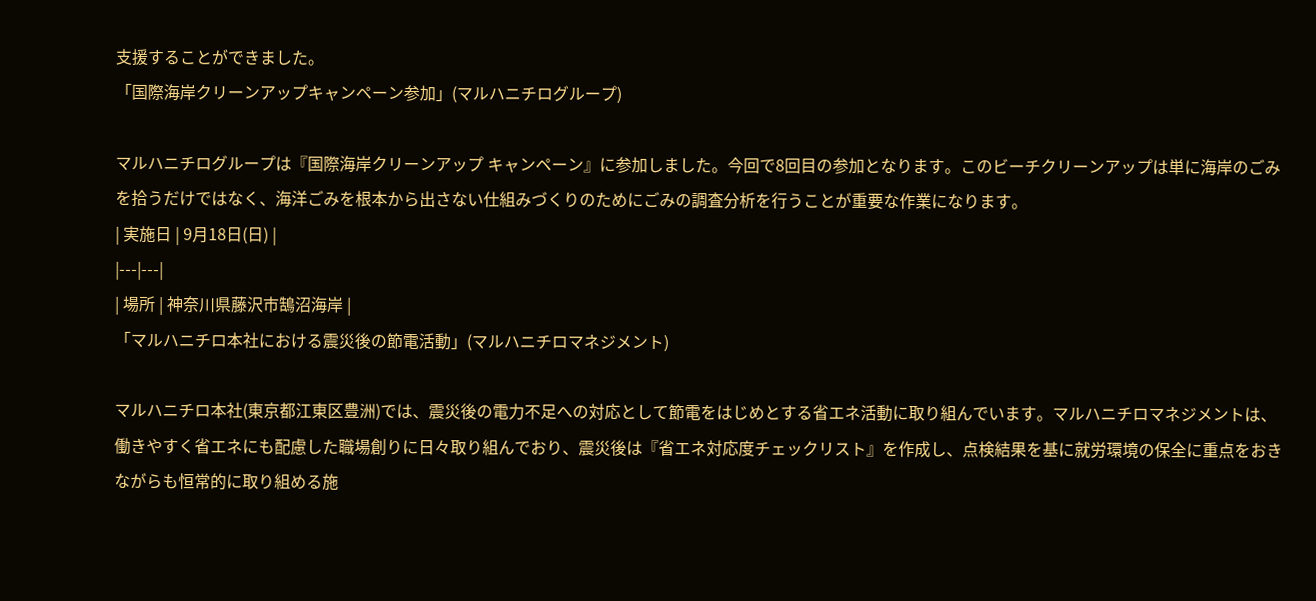支援することができました。
「国際海岸クリーンアップキャンペーン参加」(マルハニチログループ)

マルハニチログループは『国際海岸クリーンアップ キャンペーン』に参加しました。今回で8回目の参加となります。このビーチクリーンアップは単に海岸のごみを拾うだけではなく、海洋ごみを根本から出さない仕組みづくりのためにごみの調査分析を行うことが重要な作業になります。
| 実施日 | 9月18日(日) |
|---|---|
| 場所 | 神奈川県藤沢市鵠沼海岸 |
「マルハニチロ本社における震災後の節電活動」(マルハニチロマネジメント)

マルハニチロ本社(東京都江東区豊洲)では、震災後の電力不足への対応として節電をはじめとする省エネ活動に取り組んでいます。マルハニチロマネジメントは、働きやすく省エネにも配慮した職場創りに日々取り組んでおり、震災後は『省エネ対応度チェックリスト』を作成し、点検結果を基に就労環境の保全に重点をおきながらも恒常的に取り組める施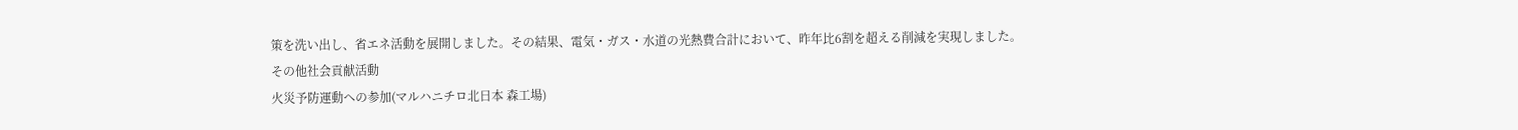策を洗い出し、省エネ活動を展開しました。その結果、電気・ガス・水道の光熱費合計において、昨年比6割を超える削減を実現しました。
その他社会貢献活動
火災予防運動への参加(マルハニチロ北日本 森工場)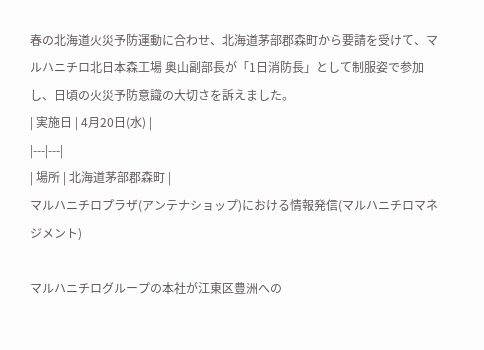春の北海道火災予防運動に合わせ、北海道茅部郡森町から要請を受けて、マルハニチロ北日本森工場 奥山副部長が「1日消防長」として制服姿で参加し、日頃の火災予防意識の大切さを訴えました。
| 実施日 | 4月20日(水) |
|---|---|
| 場所 | 北海道茅部郡森町 |
マルハニチロプラザ(アンテナショップ)における情報発信(マルハニチロマネジメント)

マルハニチログループの本社が江東区豊洲への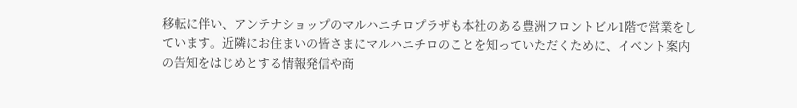移転に伴い、アンテナショップのマルハニチロプラザも本社のある豊洲フロントビル1階で営業をしています。近隣にお住まいの皆さまにマルハニチロのことを知っていただくために、イベント案内の告知をはじめとする情報発信や商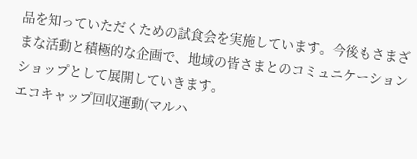品を知っていただくための試食会を実施しています。今後もさまざまな活動と積極的な企画で、地域の皆さまとのコミュニケーションショップとして展開していきます。
エコキャップ回収運動(マルハ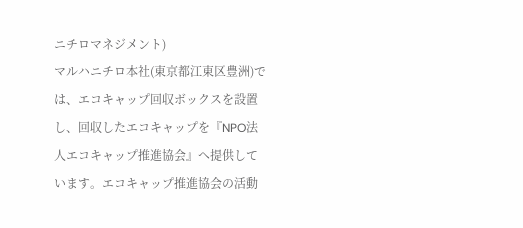ニチロマネジメント)
マルハニチロ本社(東京都江東区豊洲)では、エコキャップ回収ボックスを設置し、回収したエコキャップを『NPO法人エコキャップ推進協会』へ提供しています。エコキャップ推進協会の活動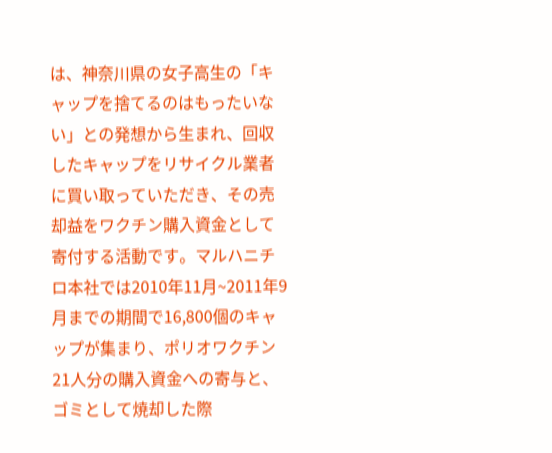は、神奈川県の女子高生の「キャップを捨てるのはもったいない」との発想から生まれ、回収したキャップをリサイクル業者に買い取っていただき、その売却益をワクチン購入資金として寄付する活動です。マルハニチロ本社では2010年11月~2011年9月までの期間で16,800個のキャップが集まり、ポリオワクチン21人分の購入資金への寄与と、ゴミとして焼却した際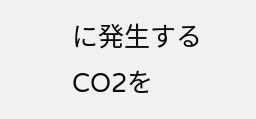に発生するCO2を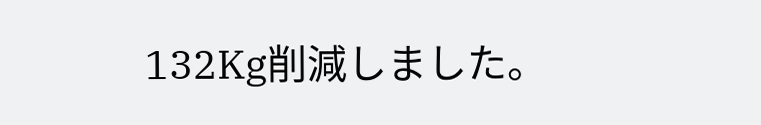132Kg削減しました。